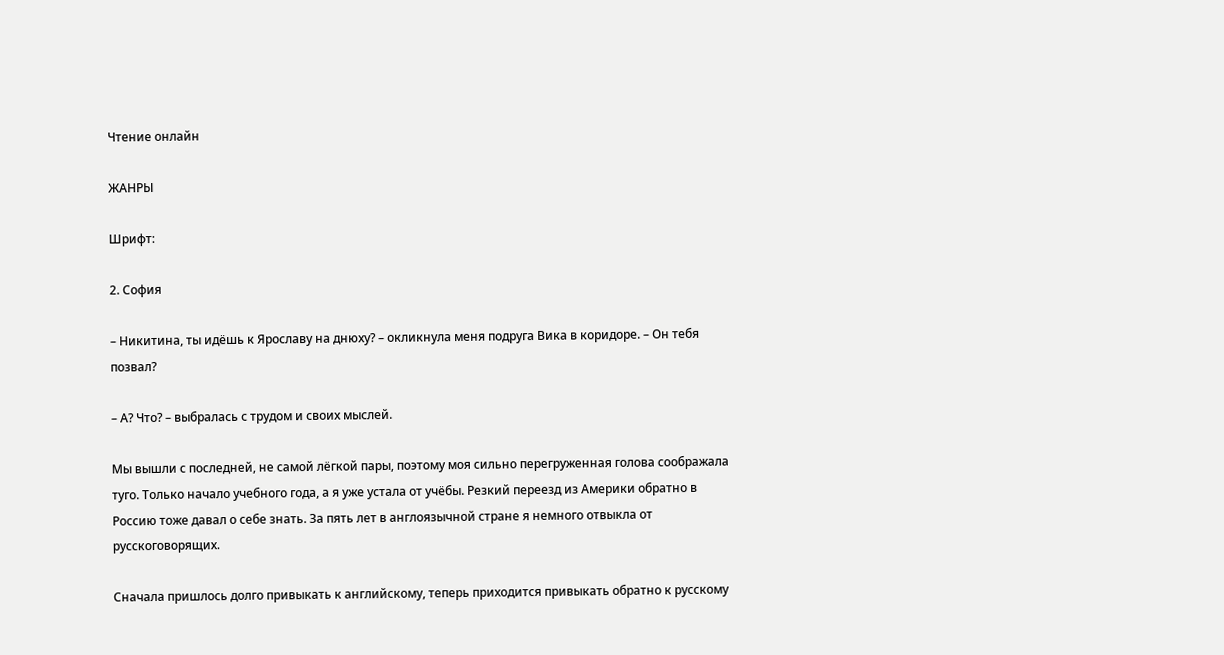Чтение онлайн

ЖАНРЫ

Шрифт:

2. София

– Никитина, ты идёшь к Ярославу на днюху? – окликнула меня подруга Вика в коридоре. – Он тебя позвал?

– А? Что? – выбралась с трудом и своих мыслей.

Мы вышли с последней, не самой лёгкой пары, поэтому моя сильно перегруженная голова соображала туго. Только начало учебного года, а я уже устала от учёбы. Резкий переезд из Америки обратно в Россию тоже давал о себе знать. За пять лет в англоязычной стране я немного отвыкла от русскоговорящих.

Сначала пришлось долго привыкать к английскому, теперь приходится привыкать обратно к русскому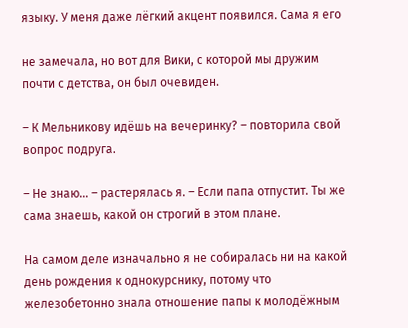языку. У меня даже лёгкий акцент появился. Сама я его

не замечала, но вот для Вики, с которой мы дружим почти с детства, он был очевиден.

– К Мельникову идёшь на вечеринку? – повторила свой вопрос подруга.

– Не знаю… – растерялась я. – Если папа отпустит. Ты же сама знаешь, какой он строгий в этом плане.

На самом деле изначально я не собиралась ни на какой день рождения к однокурснику, потому что железобетонно знала отношение папы к молодёжным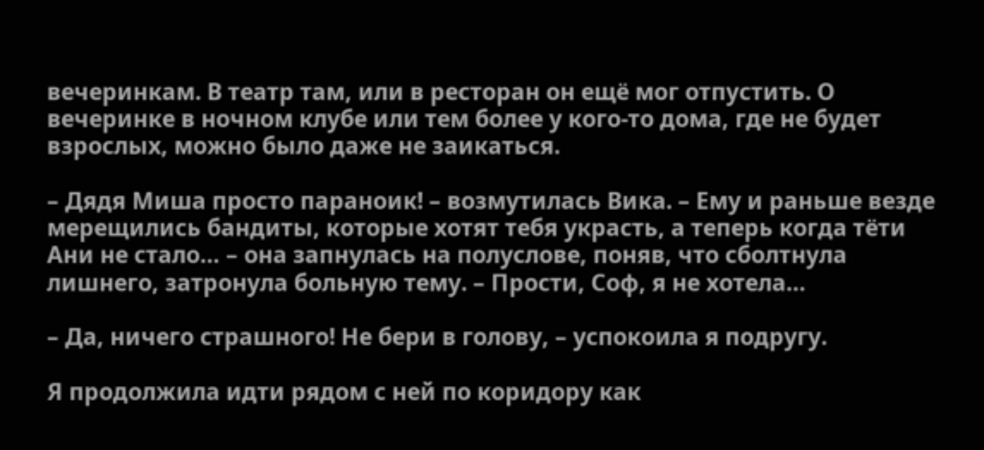вечеринкам. В театр там, или в ресторан он ещё мог отпустить. О вечеринке в ночном клубе или тем более у кого-то дома, где не будет взрослых, можно было даже не заикаться.

– Дядя Миша просто параноик! – возмутилась Вика. – Ему и раньше везде мерещились бандиты, которые хотят тебя украсть, а теперь когда тёти Ани не стало… – она запнулась на полуслове, поняв, что сболтнула лишнего, затронула больную тему. – Прости, Соф, я не хотела…

– Да, ничего страшного! Не бери в голову, – успокоила я подругу.

Я продолжила идти рядом с ней по коридору как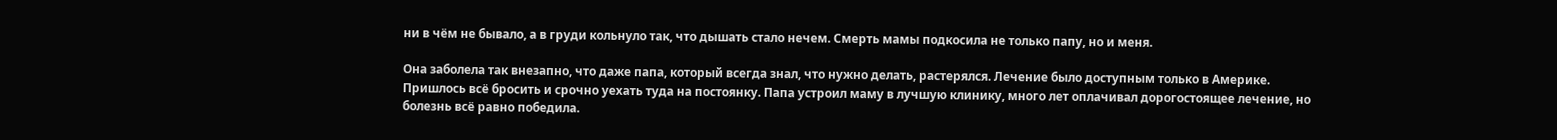ни в чём не бывало, а в груди кольнуло так, что дышать стало нечем. Смерть мамы подкосила не только папу, но и меня.

Она заболела так внезапно, что даже папа, который всегда знал, что нужно делать, растерялся. Лечение было доступным только в Америке. Пришлось всё бросить и срочно уехать туда на постоянку. Папа устроил маму в лучшую клинику, много лет оплачивал дорогостоящее лечение, но болезнь всё равно победила.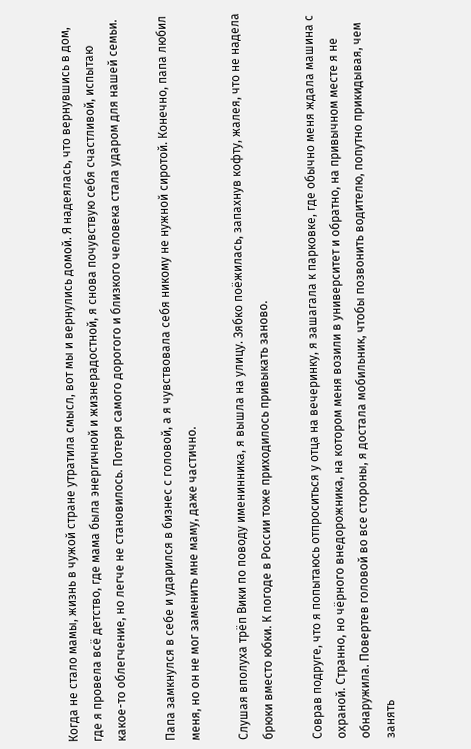Когда не стало мамы, жизнь в чужой стране утратила смысл, вот мы и вернулись домой. Я надеялась, что вернувшись в дом, где я провела всё детство, где мама была энергичной и жизнерадостной, я снова почувствую себя счастливой, испытаю какое-то облегчение, но легче не становилось. Потеря самого дорогого и близкого человека стала ударом для нашей семьи.

Папа замкнулся в себе и ударился в бизнес с головой, а я чувствовала себя никому не нужной сиротой. Конечно, папа любил меня, но он не мог заменить мне маму, даже частично.

Слушая вполуха трёп Вики по поводу именинника, я вышла на улицу. Зябко поёжилась, запахнув кофту, жалея, что не надела брюки вместо юбки. К погоде в России тоже приходилось привыкать заново.

Соврав подруге, что я попытаюсь отпроситься у отца на вечеринку, я зашагала к парковке, где обычно меня ждала машина с охраной. Странно, но чёрного внедорожника, на котором меня возили в университет и обратно, на привычном месте я не обнаружила. Повертев головой во все стороны, я достала мобильник, чтобы позвонить водителю, попутно прикидывая, чем занять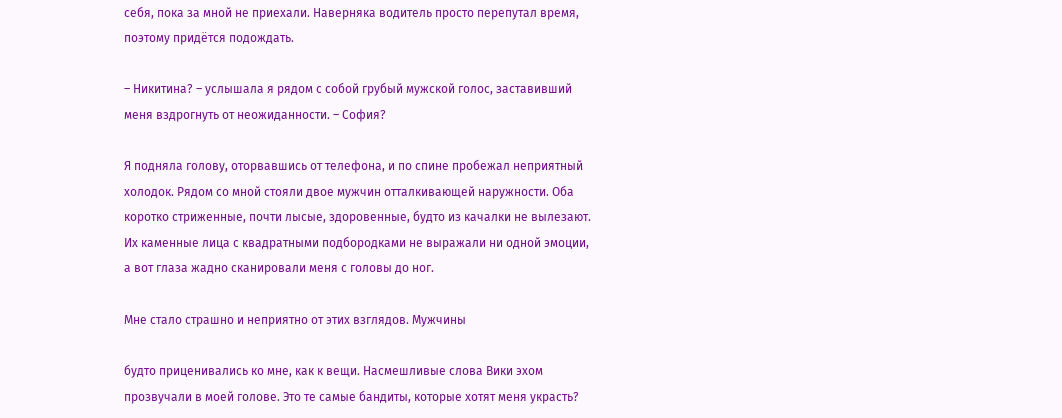себя, пока за мной не приехали. Наверняка водитель просто перепутал время, поэтому придётся подождать.

– Никитина? – услышала я рядом с собой грубый мужской голос, заставивший меня вздрогнуть от неожиданности. – София?

Я подняла голову, оторвавшись от телефона, и по спине пробежал неприятный холодок. Рядом со мной стояли двое мужчин отталкивающей наружности. Оба коротко стриженные, почти лысые, здоровенные, будто из качалки не вылезают. Их каменные лица с квадратными подбородками не выражали ни одной эмоции, а вот глаза жадно сканировали меня с головы до ног.

Мне стало страшно и неприятно от этих взглядов. Мужчины

будто приценивались ко мне, как к вещи. Насмешливые слова Вики эхом прозвучали в моей голове. Это те самые бандиты, которые хотят меня украсть?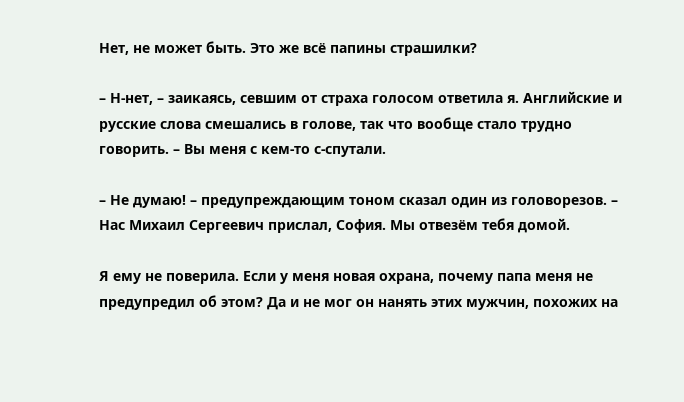Нет, не может быть. Это же всё папины страшилки?

– Н-нет, – заикаясь, севшим от страха голосом ответила я. Английские и русские слова смешались в голове, так что вообще стало трудно говорить. – Вы меня с кем-то с-спутали.

– Не думаю! – предупреждающим тоном сказал один из головорезов. – Нас Михаил Сергеевич прислал, София. Мы отвезём тебя домой.

Я ему не поверила. Если у меня новая охрана, почему папа меня не предупредил об этом? Да и не мог он нанять этих мужчин, похожих на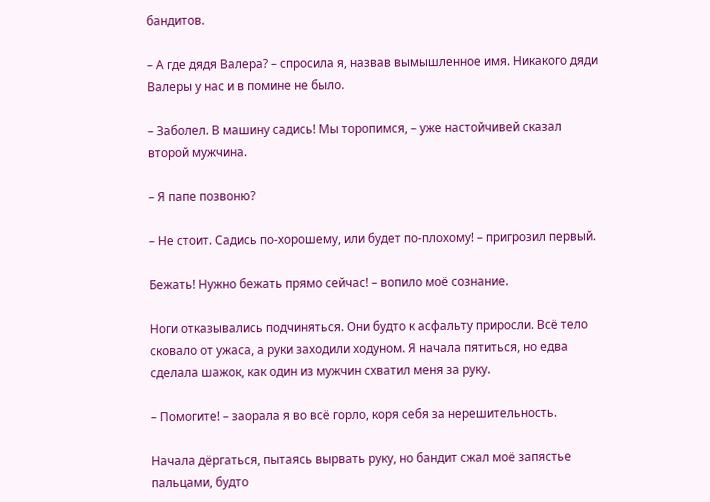бандитов.

– А где дядя Валера? – спросила я, назвав вымышленное имя. Никакого дяди Валеры у нас и в помине не было.

– Заболел. В машину садись! Мы торопимся, – уже настойчивей сказал второй мужчина.

– Я папе позвоню?

– Не стоит. Садись по-хорошему, или будет по-плохому! – пригрозил первый.

Бежать! Нужно бежать прямо сейчас! – вопило моё сознание.

Ноги отказывались подчиняться. Они будто к асфальту приросли. Всё тело сковало от ужаса, а руки заходили ходуном. Я начала пятиться, но едва сделала шажок, как один из мужчин схватил меня за руку.

– Помогите! – заорала я во всё горло, коря себя за нерешительность.

Начала дёргаться, пытаясь вырвать руку, но бандит сжал моё запястье пальцами, будто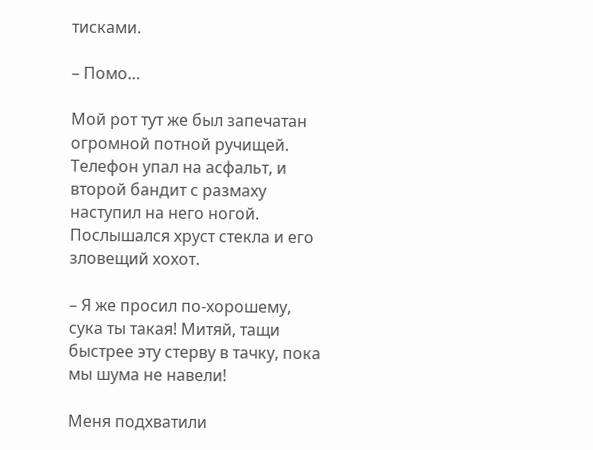тисками.

– Помо…

Мой рот тут же был запечатан огромной потной ручищей. Телефон упал на асфальт, и второй бандит с размаху наступил на него ногой. Послышался хруст стекла и его зловещий хохот.

– Я же просил по-хорошему, сука ты такая! Митяй, тащи быстрее эту стерву в тачку, пока мы шума не навели!

Меня подхватили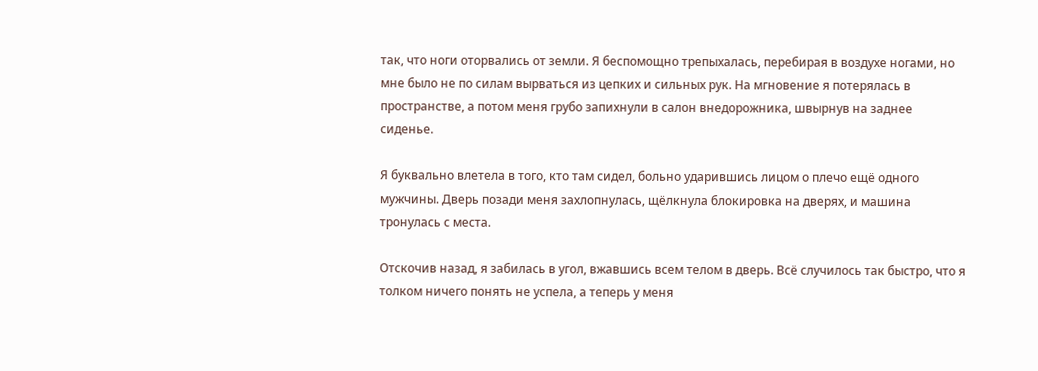так, что ноги оторвались от земли. Я беспомощно трепыхалась, перебирая в воздухе ногами, но мне было не по силам вырваться из цепких и сильных рук. На мгновение я потерялась в пространстве, а потом меня грубо запихнули в салон внедорожника, швырнув на заднее сиденье.

Я буквально влетела в того, кто там сидел, больно ударившись лицом о плечо ещё одного мужчины. Дверь позади меня захлопнулась, щёлкнула блокировка на дверях, и машина тронулась с места.

Отскочив назад, я забилась в угол, вжавшись всем телом в дверь. Всё случилось так быстро, что я толком ничего понять не успела, а теперь у меня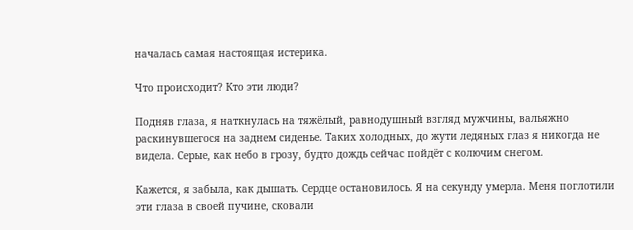началась самая настоящая истерика.

Что происходит? Кто эти люди?

Подняв глаза, я наткнулась на тяжёлый, равнодушный взгляд мужчины, вальяжно раскинувшегося на заднем сиденье. Таких холодных, до жути ледяных глаз я никогда не видела. Серые, как небо в грозу, будто дождь сейчас пойдёт с колючим снегом.

Кажется, я забыла, как дышать. Сердце остановилось. Я на секунду умерла. Меня поглотили эти глаза в своей пучине, сковали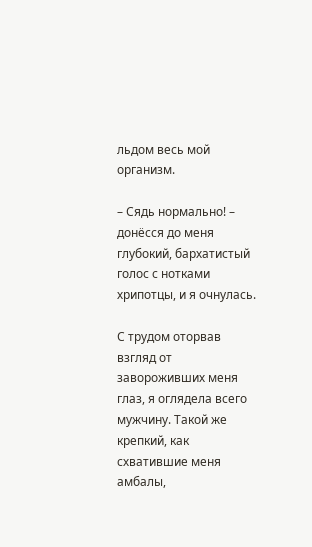льдом весь мой организм.

– Сядь нормально! – донёсся до меня глубокий, бархатистый голос с нотками хрипотцы, и я очнулась.

С трудом оторвав взгляд от завороживших меня глаз, я оглядела всего мужчину. Такой же крепкий, как схватившие меня амбалы,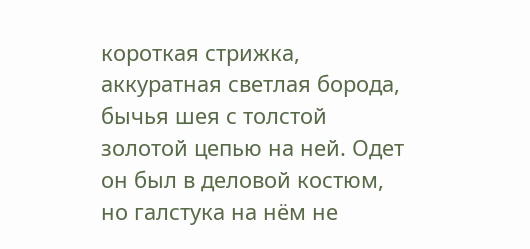короткая стрижка, аккуратная светлая борода, бычья шея с толстой золотой цепью на ней. Одет он был в деловой костюм, но галстука на нём не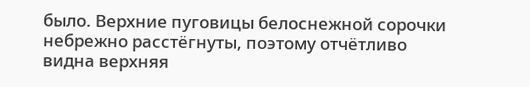было. Верхние пуговицы белоснежной сорочки небрежно расстёгнуты, поэтому отчётливо видна верхняя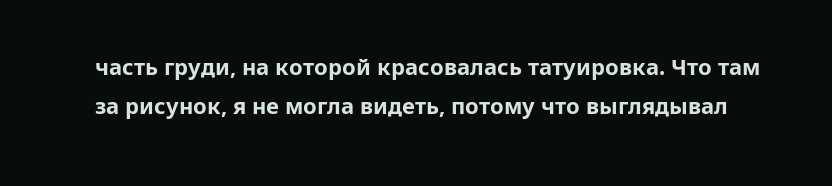часть груди, на которой красовалась татуировка. Что там за рисунок, я не могла видеть, потому что выглядывал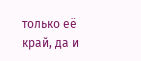только её край, да и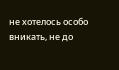не хотелось особо вникать, не до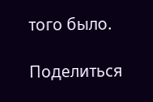того было.

Поделиться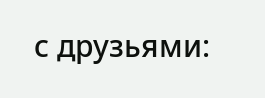с друзьями: